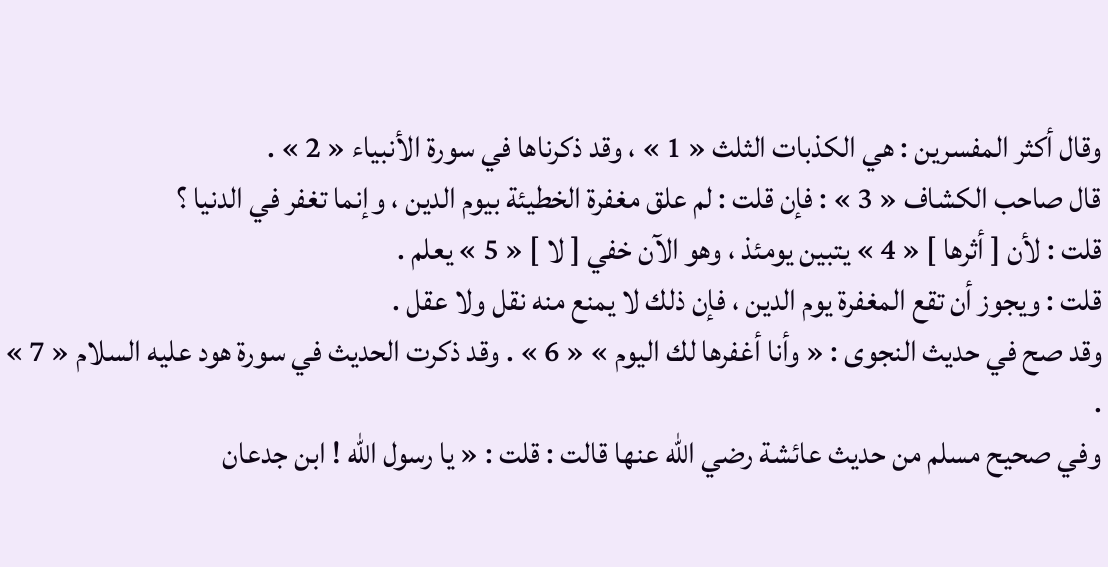وقال أكثر المفسرين : هي الكذبات الثلث « 1 » ، وقد ذكرناها في سورة الأنبياء « 2 » .
قال صاحب الكشاف « 3 » : فإن قلت : لم علق مغفرة الخطيئة بيوم الدين ، وإنما تغفر في الدنيا ؟
قلت : لأن [ أثرها ] « 4 » يتبين يومئذ ، وهو الآن خفي [ لا ] « 5 » يعلم .
قلت : ويجوز أن تقع المغفرة يوم الدين ، فإن ذلك لا يمنع منه نقل ولا عقل .
وقد صح في حديث النجوى : « وأنا أغفرها لك اليوم » « 6 » . وقد ذكرت الحديث في سورة هود عليه السلام « 7 » .
وفي صحيح مسلم من حديث عائشة رضي الله عنها قالت : قلت : « يا رسول الله ! ابن جدعان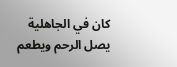كان في الجاهلية يصل الرحم ويطعم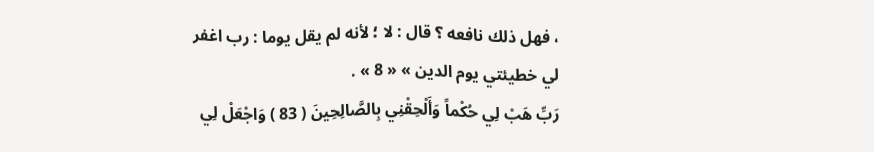، فهل ذلك نافعه ؟ قال : لا ؛ لأنه لم يقل يوما : رب اغفر لي خطيئتي يوم الدين » « 8 » .
رَبِّ هَبْ لِي حُكْماً وَأَلْحِقْنِي بِالصَّالِحِينَ ( 83 ) وَاجْعَلْ لِي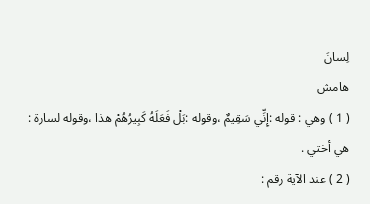لِسانَ
هامش
( 1 ) وهي : قوله :إِنِّي سَقِيمٌ ،وقوله :بَلْ فَعَلَهُ كَبِيرُهُمْ هذا ،وقوله لسارة : هي أختي .
( 2 ) عند الآية رقم :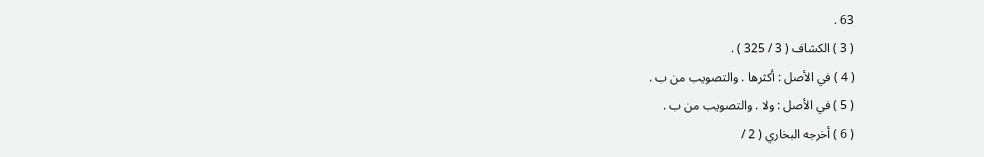63 .
( 3 ) الكشاف ( 3 / 325 ) .
( 4 ) في الأصل : أكثرها . والتصويب من ب .
( 5 ) في الأصل : ولا . والتصويب من ب .
( 6 ) أخرجه البخاري ( 2 /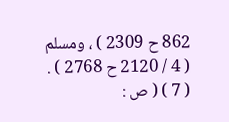862 ح 2309 ) ، ومسلم ( 4 / 2120 ح 2768 ) .
( 7 ) ( ص :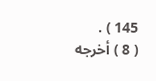145 ) .
( 8 ) أخرجه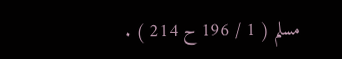مسلم ( 1 / 196 ح 214 ) .